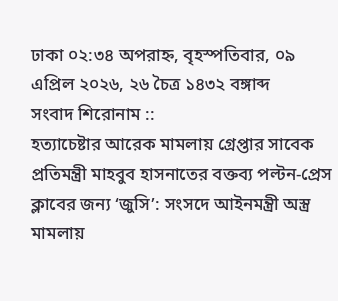ঢাকা ০২:৩৪ অপরাহ্ন, বৃহস্পতিবার, ০৯ এপ্রিল ২০২৬, ২৬ চৈত্র ১৪৩২ বঙ্গাব্দ
সংবাদ শিরোনাম ::
হত্যাচেষ্টার আরেক মামলায় গ্রেপ্তার সাবেক প্রতিমন্ত্রী মাহবুব হাসনাতের বক্তব্য পল্টন-প্রেস ক্লাবের জন্য ‘জুসি’: সংসদে আইনমন্ত্রী অস্ত্র মামলায়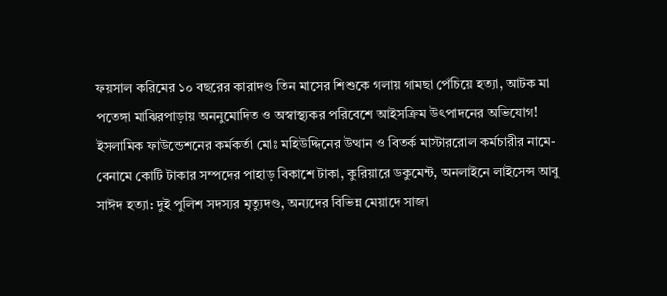ফয়সাল করিমের ১০ বছরের কারাদণ্ড তিন মাসের শিশুকে গলায় গামছা পেঁচিয়ে হত্যা, আটক মা পতেঙ্গা মাঝিরপাড়ায় অননুমোদিত ও অস্বাস্থ্যকর পরিবেশে আইসক্রিম উৎপাদনের অভিযোগ! ইসলামিক ফাউন্ডেশনের কর্মকর্তা মোঃ মহিউদ্দিনের উত্থান ও বিতর্ক মাস্টাররোল কর্মচারীর নামে-বেনামে কোটি টাকার সম্পদের পাহাড় বিকাশে টাকা, কুরিয়ারে ডকুমেন্ট, অনলাইনে লাইসেন্স আবু সাঈদ হত্যা: দুই পুলিশ সদস্যর মৃত্যুদণ্ড, অন্যদের বিভিন্ন মেয়াদে সাজা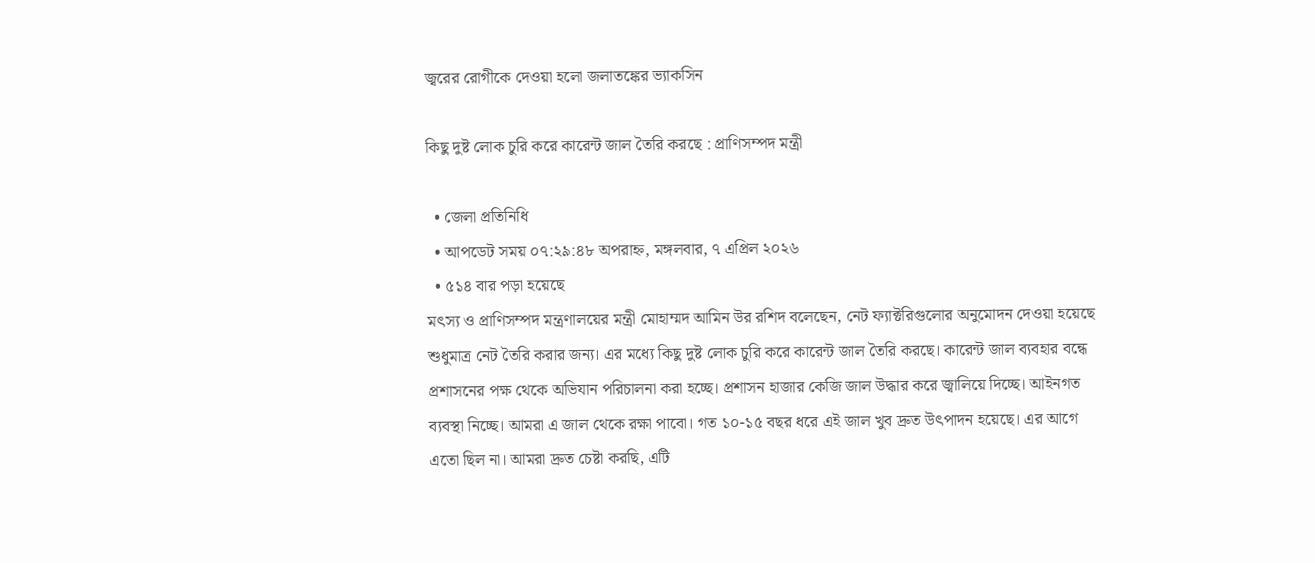জ্বরের রোগীকে দেওয়া হলো জলাতঙ্কের ভ্যাকসিন

কিছু দুষ্ট লোক চুরি করে কারেন্ট জাল তৈরি করছে : প্রাণিসম্পদ মন্ত্রী

  • জেলা প্রতিনিধি
  • আপডেট সময় ০৭:২৯:৪৮ অপরাহ্ন, মঙ্গলবার, ৭ এপ্রিল ২০২৬
  • ৫১৪ বার পড়া হয়েছে
মৎস্য ও প্রাণিসম্পদ মন্ত্রণালয়ের মন্ত্রী মোহাম্মদ আমিন উর রশিদ বলেছেন, নেট ফ্যাক্টরিগুলোর অনুমোদন দেওয়া হয়েছে শুধুমাত্র নেট তৈরি করার জন্য। এর মধ্যে কিছু দুষ্ট লোক চুরি করে কারেন্ট জাল তৈরি করছে। কারেন্ট জাল ব্যবহার বন্ধে প্রশাসনের পক্ষ থেকে অভিযান পরিচালনা করা হচ্ছে। প্রশাসন হাজার কেজি জাল উদ্ধার করে জ্বালিয়ে দিচ্ছে। আইনগত ব্যবস্থা নিচ্ছে। আমরা এ জাল থেকে রক্ষা পাবো। গত ১০-১৫ বছর ধরে এই জাল খুব দ্রুত উৎপাদন হয়েছে। এর আগে এতো ছিল না। আমরা দ্রুত চেষ্টা করছি, এটি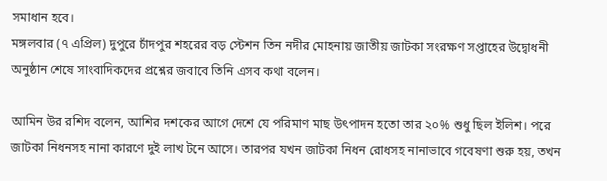সমাধান হবে।
মঙ্গলবার (৭ এপ্রিল) দুপুরে চাঁদপুর শহরের বড় স্টেশন তিন নদীর মোহনায় জাতীয় জাটকা সংরক্ষণ সপ্তাহের উদ্বোধনী অনুষ্ঠান শেষে সাংবাদিকদের প্রশ্নের জবাবে তিনি এসব কথা বলেন।

আমিন উর রশিদ বলেন, আশির দশকের আগে দেশে যে পরিমাণ মাছ উৎপাদন হতো তার ২০% শুধু ছিল ইলিশ। পরে জাটকা নিধনসহ নানা কারণে দুই লাখ টনে আসে। তারপর যখন জাটকা নিধন রোধসহ নানাভাবে গবেষণা শুরু হয়, তখন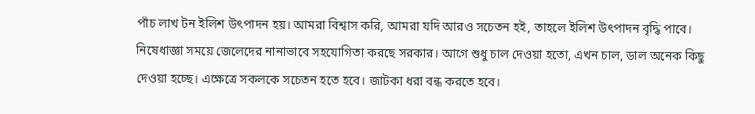পাঁচ লাখ টন ইলিশ উৎপাদন হয়। আমরা বিশ্বাস করি, আমরা যদি আরও সচেতন হই, তাহলে ইলিশ উৎপাদন বৃদ্ধি পাবে। নিষেধাজ্ঞা সময়ে জেলেদের নানাভাবে সহযোগিতা করছে সরকার। আগে শুধু চাল দেওয়া হতো, এখন চাল, ডাল অনেক কিছু দেওয়া হচ্ছে। এক্ষেত্রে সকলকে সচেতন হতে হবে। জাটকা ধরা বন্ধ করতে হবে।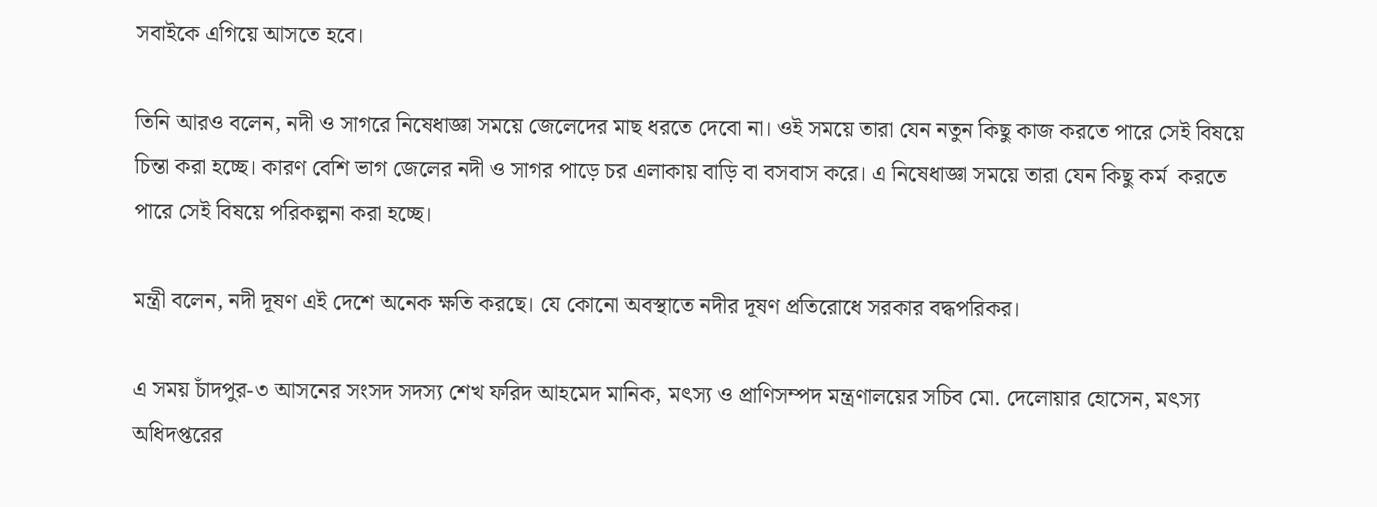সবাইকে এগিয়ে আসতে হবে।

তিনি আরও বলেন, নদী ও সাগরে নিষেধাজ্ঞা সময়ে জেলেদের মাছ ধরতে দেবো না। ওই সময়ে তারা যেন নতুন কিছু কাজ করতে পারে সেই বিষয়ে চিন্তা করা হচ্ছে। কারণ বেশি ভাগ জেলের নদী ও সাগর পাড়ে চর এলাকায় বাড়ি বা বসবাস করে। এ নিষেধাজ্ঞা সময়ে তারা যেন কিছু কর্ম  করতে পারে সেই বিষয়ে পরিকল্পনা করা হচ্ছে।

মন্ত্রী বলেন, নদী দূষণ এই দেশে অনেক ক্ষতি করছে। যে কোনো অবস্থাতে নদীর দূষণ প্রতিরোধে সরকার বদ্ধপরিকর।

এ সময় চাঁদপুর-৩ আসনের সংসদ সদস্য শেখ ফরিদ আহমেদ মানিক, মৎস্য ও প্রাণিসম্পদ মন্ত্রণালয়ের সচিব মো. দেলোয়ার হোসেন, মৎস্য অধিদপ্তরের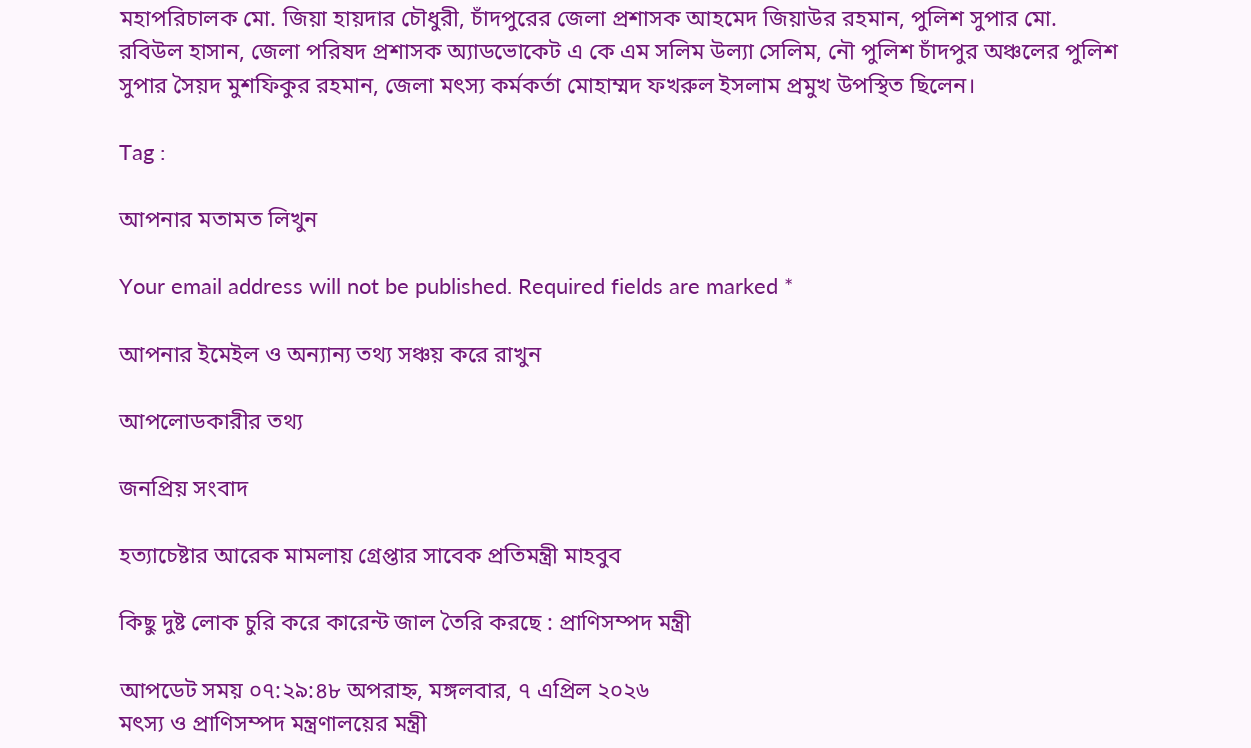মহাপরিচালক মো. জিয়া হায়দার চৌধুরী, চাঁদপুরের জেলা প্রশাসক আহমেদ জিয়াউর রহমান, পুলিশ সুপার মো. রবিউল হাসান, জেলা পরিষদ প্রশাসক অ্যাডভোকেট এ কে এম সলিম উল্যা সেলিম, নৌ পুলিশ চাঁদপুর অঞ্চলের পুলিশ সুপার সৈয়দ মুশফিকুর রহমান, জেলা মৎস্য কর্মকর্তা মোহাম্মদ ফখরুল ইসলাম প্রমুখ উপস্থিত ছিলেন।

Tag :

আপনার মতামত লিখুন

Your email address will not be published. Required fields are marked *

আপনার ইমেইল ও অন্যান্য তথ্য সঞ্চয় করে রাখুন

আপলোডকারীর তথ্য

জনপ্রিয় সংবাদ

হত্যাচেষ্টার আরেক মামলায় গ্রেপ্তার সাবেক প্রতিমন্ত্রী মাহবুব

কিছু দুষ্ট লোক চুরি করে কারেন্ট জাল তৈরি করছে : প্রাণিসম্পদ মন্ত্রী

আপডেট সময় ০৭:২৯:৪৮ অপরাহ্ন, মঙ্গলবার, ৭ এপ্রিল ২০২৬
মৎস্য ও প্রাণিসম্পদ মন্ত্রণালয়ের মন্ত্রী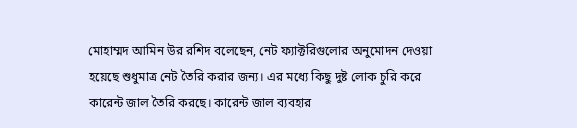মোহাম্মদ আমিন উর রশিদ বলেছেন, নেট ফ্যাক্টরিগুলোর অনুমোদন দেওয়া হয়েছে শুধুমাত্র নেট তৈরি করার জন্য। এর মধ্যে কিছু দুষ্ট লোক চুরি করে কারেন্ট জাল তৈরি করছে। কারেন্ট জাল ব্যবহার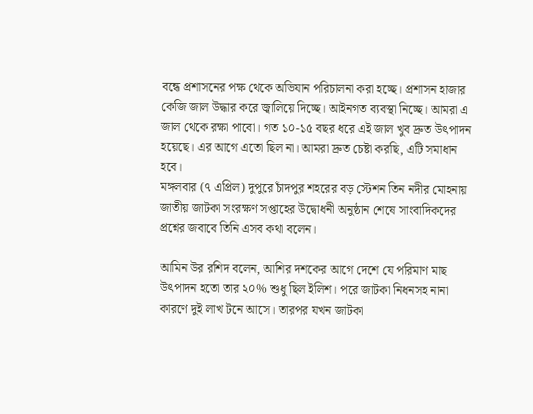বন্ধে প্রশাসনের পক্ষ থেকে অভিযান পরিচালনা করা হচ্ছে। প্রশাসন হাজার কেজি জাল উদ্ধার করে জ্বালিয়ে দিচ্ছে। আইনগত ব্যবস্থা নিচ্ছে। আমরা এ জাল থেকে রক্ষা পাবো। গত ১০-১৫ বছর ধরে এই জাল খুব দ্রুত উৎপাদন হয়েছে। এর আগে এতো ছিল না। আমরা দ্রুত চেষ্টা করছি, এটি সমাধান হবে।
মঙ্গলবার (৭ এপ্রিল) দুপুরে চাঁদপুর শহরের বড় স্টেশন তিন নদীর মোহনায় জাতীয় জাটকা সংরক্ষণ সপ্তাহের উদ্বোধনী অনুষ্ঠান শেষে সাংবাদিকদের প্রশ্নের জবাবে তিনি এসব কথা বলেন।

আমিন উর রশিদ বলেন, আশির দশকের আগে দেশে যে পরিমাণ মাছ উৎপাদন হতো তার ২০% শুধু ছিল ইলিশ। পরে জাটকা নিধনসহ নানা কারণে দুই লাখ টনে আসে। তারপর যখন জাটকা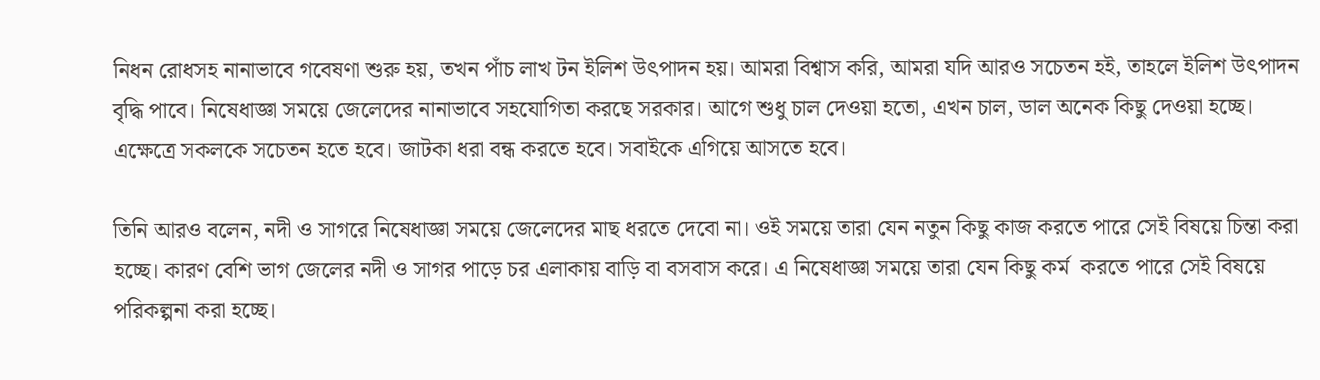নিধন রোধসহ নানাভাবে গবেষণা শুরু হয়, তখন পাঁচ লাখ টন ইলিশ উৎপাদন হয়। আমরা বিশ্বাস করি, আমরা যদি আরও সচেতন হই, তাহলে ইলিশ উৎপাদন বৃদ্ধি পাবে। নিষেধাজ্ঞা সময়ে জেলেদের নানাভাবে সহযোগিতা করছে সরকার। আগে শুধু চাল দেওয়া হতো, এখন চাল, ডাল অনেক কিছু দেওয়া হচ্ছে। এক্ষেত্রে সকলকে সচেতন হতে হবে। জাটকা ধরা বন্ধ করতে হবে। সবাইকে এগিয়ে আসতে হবে।

তিনি আরও বলেন, নদী ও সাগরে নিষেধাজ্ঞা সময়ে জেলেদের মাছ ধরতে দেবো না। ওই সময়ে তারা যেন নতুন কিছু কাজ করতে পারে সেই বিষয়ে চিন্তা করা হচ্ছে। কারণ বেশি ভাগ জেলের নদী ও সাগর পাড়ে চর এলাকায় বাড়ি বা বসবাস করে। এ নিষেধাজ্ঞা সময়ে তারা যেন কিছু কর্ম  করতে পারে সেই বিষয়ে পরিকল্পনা করা হচ্ছে।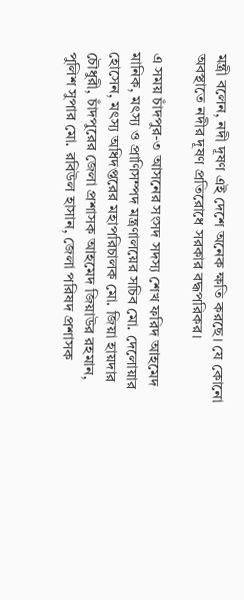মন্ত্রী বলেন, নদী দূষণ এই দেশে অনেক ক্ষতি করছে। যে কোনো অবস্থাতে নদীর দূষণ প্রতিরোধে সরকার বদ্ধপরিকর।

এ সময় চাঁদপুর-৩ আসনের সংসদ সদস্য শেখ ফরিদ আহমেদ মানিক, মৎস্য ও প্রাণিসম্পদ মন্ত্রণালয়ের সচিব মো. দেলোয়ার হোসেন, মৎস্য অধিদপ্তরের মহাপরিচালক মো. জিয়া হায়দার চৌধুরী, চাঁদপুরের জেলা প্রশাসক আহমেদ জিয়াউর রহমান, পুলিশ সুপার মো. রবিউল হাসান, জেলা পরিষদ প্রশাসক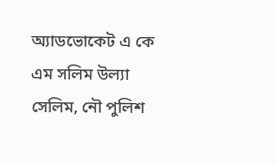অ্যাডভোকেট এ কে এম সলিম উল্যা সেলিম, নৌ পুলিশ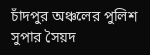চাঁদপুর অঞ্চলের পুলিশ সুপার সৈয়দ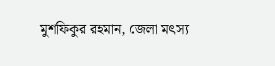মুশফিকুর রহমান, জেলা মৎস্য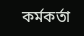কর্মকর্তা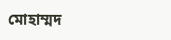মোহাম্মদ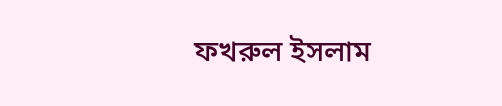ফখরুল ইসলাম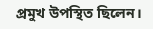প্রমুখ উপস্থিত ছিলেন।